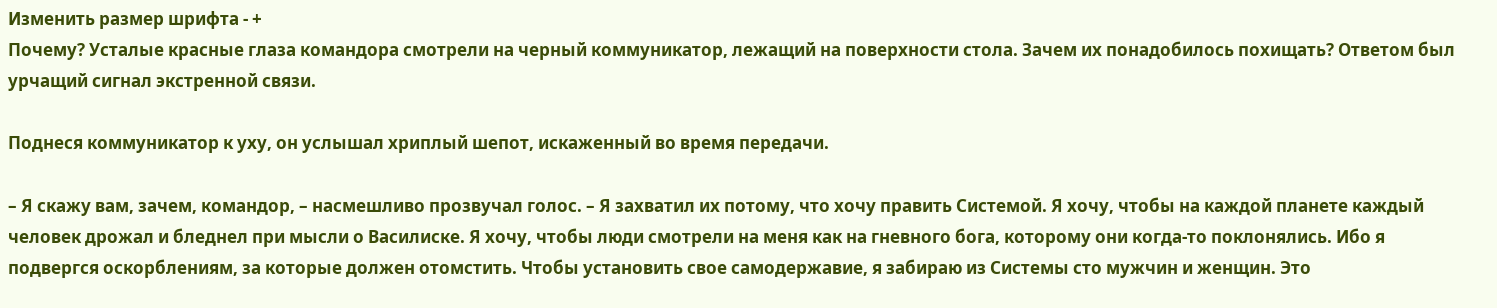Изменить размер шрифта - +
Почему? Усталые красные глаза командора смотрели на черный коммуникатор, лежащий на поверхности стола. Зачем их понадобилось похищать? Ответом был урчащий сигнал экстренной связи.

Поднеся коммуникатор к уху, он услышал хриплый шепот, искаженный во время передачи.

– Я скажу вам, зачем, командор, – насмешливо прозвучал голос. – Я захватил их потому, что хочу править Системой. Я хочу, чтобы на каждой планете каждый человек дрожал и бледнел при мысли о Василиске. Я хочу, чтобы люди смотрели на меня как на гневного бога, которому они когда‑то поклонялись. Ибо я подвергся оскорблениям, за которые должен отомстить. Чтобы установить свое самодержавие, я забираю из Системы сто мужчин и женщин. Это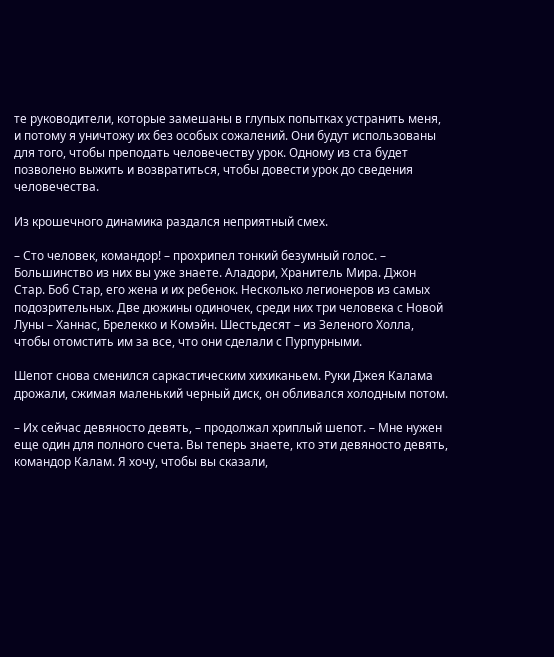те руководители, которые замешаны в глупых попытках устранить меня, и потому я уничтожу их без особых сожалений. Они будут использованы для того, чтобы преподать человечеству урок. Одному из ста будет позволено выжить и возвратиться, чтобы довести урок до сведения человечества.

Из крошечного динамика раздался неприятный смех.

– Сто человек, командор! – прохрипел тонкий безумный голос. – Большинство из них вы уже знаете. Аладори, Хранитель Мира. Джон Стар. Боб Стар, его жена и их ребенок. Несколько легионеров из самых подозрительных. Две дюжины одиночек, среди них три человека с Новой Луны – Ханнас, Брелекко и Комэйн. Шестьдесят – из Зеленого Холла, чтобы отомстить им за все, что они сделали с Пурпурными.

Шепот снова сменился саркастическим хихиканьем. Руки Джея Калама дрожали, сжимая маленький черный диск, он обливался холодным потом.

– Их сейчас девяносто девять, – продолжал хриплый шепот. – Мне нужен еще один для полного счета. Вы теперь знаете, кто эти девяносто девять, командор Калам. Я хочу, чтобы вы сказали,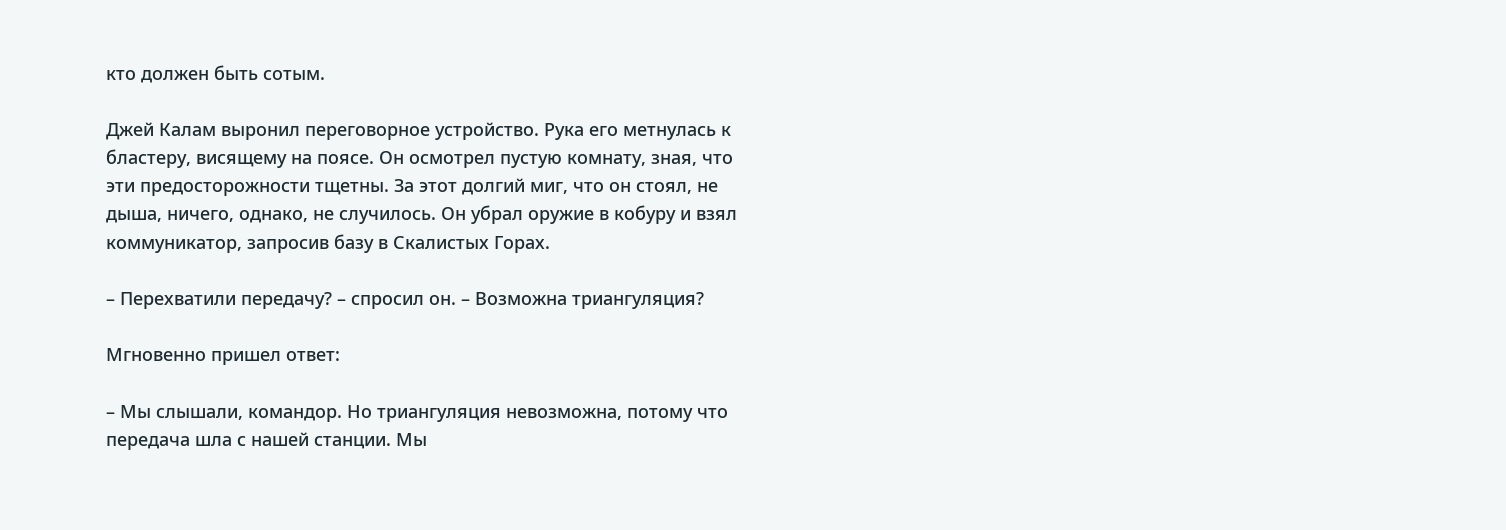кто должен быть сотым.

Джей Калам выронил переговорное устройство. Рука его метнулась к бластеру, висящему на поясе. Он осмотрел пустую комнату, зная, что эти предосторожности тщетны. За этот долгий миг, что он стоял, не дыша, ничего, однако, не случилось. Он убрал оружие в кобуру и взял коммуникатор, запросив базу в Скалистых Горах.

– Перехватили передачу? – спросил он. – Возможна триангуляция?

Мгновенно пришел ответ:

– Мы слышали, командор. Но триангуляция невозможна, потому что передача шла с нашей станции. Мы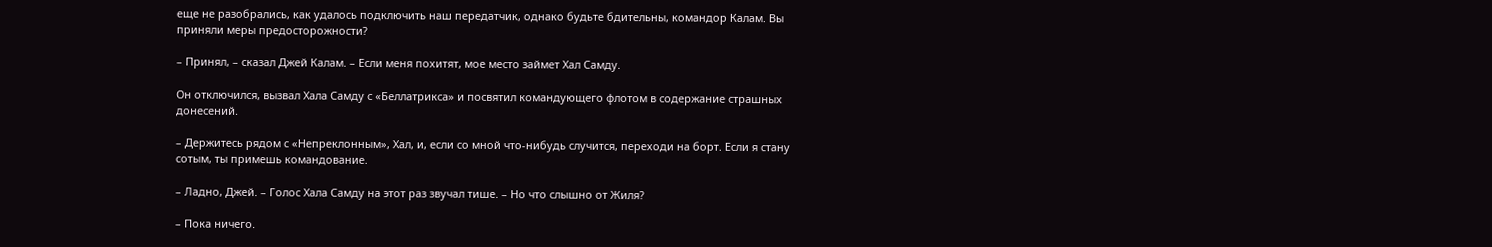еще не разобрались, как удалось подключить наш передатчик, однако будьте бдительны, командор Калам. Вы приняли меры предосторожности?

– Принял, – сказал Джей Калам. – Если меня похитят, мое место займет Хал Самду.

Он отключился, вызвал Хала Самду с «Беллатрикса» и посвятил командующего флотом в содержание страшных донесений.

– Держитесь рядом с «Непреклонным», Хал, и, если со мной что‑нибудь случится, переходи на борт. Если я стану сотым, ты примешь командование.

– Ладно, Джей. – Голос Хала Самду на этот раз звучал тише. – Но что слышно от Жиля?

– Пока ничего.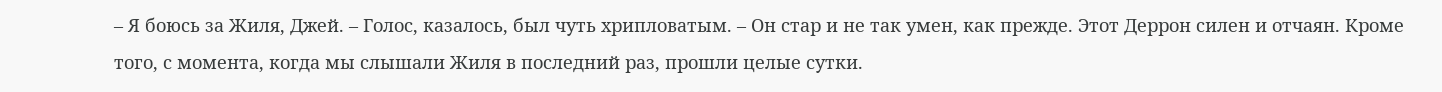– Я боюсь за Жиля, Джей. – Голос, казалось, был чуть хрипловатым. – Он стар и не так умен, как прежде. Этот Деррон силен и отчаян. Кроме того, с момента, когда мы слышали Жиля в последний раз, прошли целые сутки.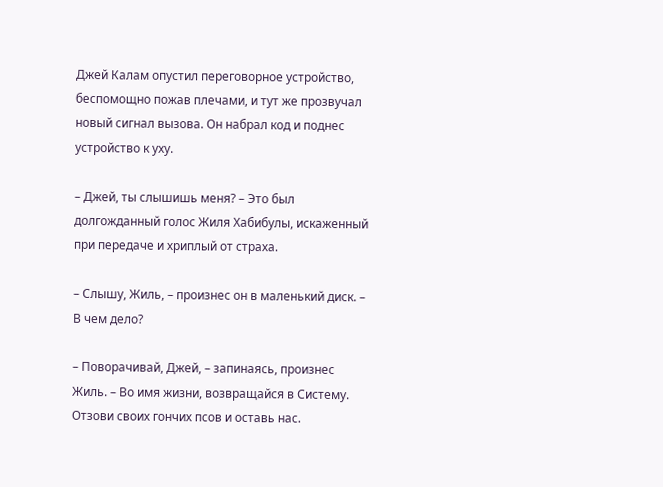Джей Калам опустил переговорное устройство, беспомощно пожав плечами, и тут же прозвучал новый сигнал вызова. Он набрал код и поднес устройство к уху.

– Джей, ты слышишь меня? – Это был долгожданный голос Жиля Хабибулы, искаженный при передаче и хриплый от страха.

– Слышу, Жиль, – произнес он в маленький диск. – В чем дело?

– Поворачивай, Джей, – запинаясь, произнес Жиль. – Во имя жизни, возвращайся в Систему. Отзови своих гончих псов и оставь нас.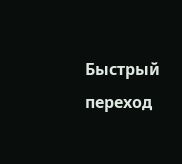Быстрый переход